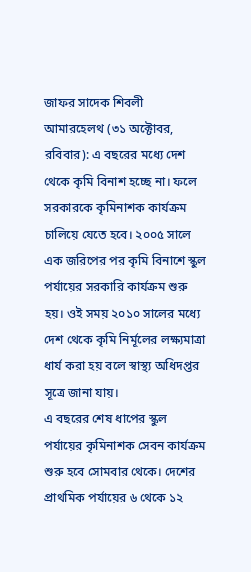জাফর সাদেক শিবলী
আমারহেলথ (৩১ অক্টোবর, রবিবার): এ বছরের মধ্যে দেশ থেকে কৃমি বিনাশ হচ্ছে না। ফলে সরকারকে কৃমিনাশক কার্যক্রম চালিয়ে যেতে হবে। ২০০৫ সালে এক জরিপের পর কৃমি বিনাশে স্কুল পর্যায়ের সরকারি কার্যক্রম শুরু হয়। ওই সময় ২০১০ সালের মধ্যে দেশ থেকে কৃমি নির্মূলের লক্ষ্যমাত্রা ধার্য করা হয় বলে স্বাস্থ্য অধিদপ্তর সূত্রে জানা যায়।
এ বছরের শেষ ধাপের স্কুল পর্যায়ের কৃমিনাশক সেবন কার্যক্রম শুরু হবে সোমবার থেকে। দেশের প্রাথমিক পর্যায়ের ৬ থেকে ১২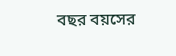বছর বয়সের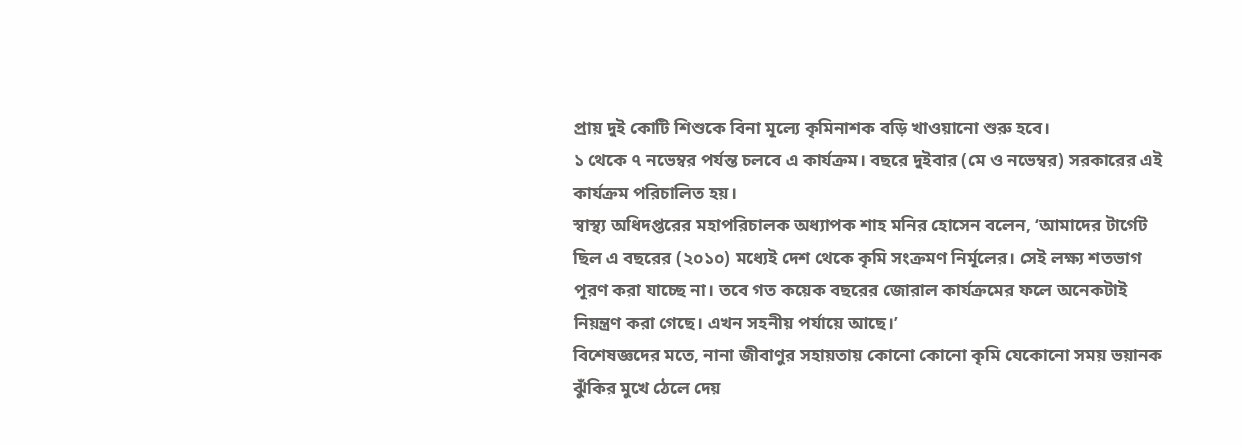প্রায় দুই কোটি শিশুকে বিনা মূল্যে কৃমিনাশক বড়ি খাওয়ানো শুরু হবে।
১ থেকে ৭ নভেম্বর পর্যন্ত চলবে এ কার্যক্রম। বছরে দুইবার (মে ও নভেম্বর) সরকারের এই কার্যক্রম পরিচালিত হয়।
স্বাস্থ্য অধিদপ্তরের মহাপরিচালক অধ্যাপক শাহ মনির হোসেন বলেন, ‘আমাদের টার্গেট ছিল এ বছরের (২০১০) মধ্যেই দেশ থেকে কৃমি সংক্রমণ নির্মূলের। সেই লক্ষ্য শতভাগ পূরণ করা যাচ্ছে না। তবে গত কয়েক বছরের জোরাল কার্যক্রমের ফলে অনেকটাই নিয়ন্ত্রণ করা গেছে। এখন সহনীয় পর্যায়ে আছে।’
বিশেষজ্ঞদের মতে, নানা জীবাণুর সহায়তায় কোনো কোনো কৃমি যেকোনো সময় ভয়ানক ঝুঁকির মুখে ঠেলে দেয়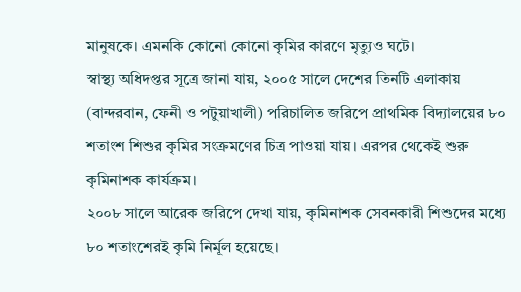মানুষকে। এমনকি কোনো কোনো কৃমির কারণে মৃত্যুও ঘটে।
স্বাস্থ্য অধিদপ্তর সূত্রে জানা যায়, ২০০৫ সালে দেশের তিনটি এলাকায় (বান্দরবান, ফেনী ও পটুয়াখালী) পরিচালিত জরিপে প্রাথমিক বিদ্যালয়ের ৮০ শতাংশ শিশুর কৃমির সংক্রমণের চিত্র পাওয়া যায়। এরপর থেকেই শুরু কৃমিনাশক কার্যক্রম।
২০০৮ সালে আরেক জরিপে দেখা যায়, কৃমিনাশক সেবনকারী শিশুদের মধ্যে ৮০ শতাংশেরই কৃমি নির্মূল হয়েছে।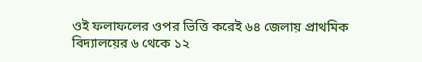ওই ফলাফলের ওপর ভিত্তি করেই ৬৪ জেলায় প্রাথমিক বিদ্যালয়ের ৬ থেকে ১২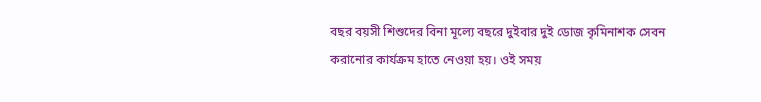বছর বয়সী শিশুদের বিনা মূল্যে বছরে দুইবার দুই ডোজ কৃমিনাশক সেবন করানোর কার্যক্রম হাতে নেওয়া হয়। ওই সময়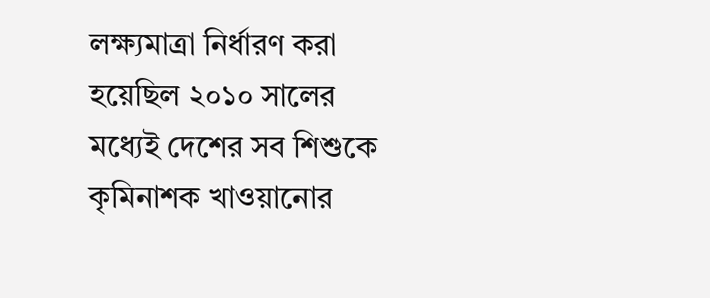লক্ষ্যমাত্রা নির্ধারণ করা হয়েছিল ২০১০ সালের মধ্যেই দেশের সব শিশুকে কৃমিনাশক খাওয়ানোর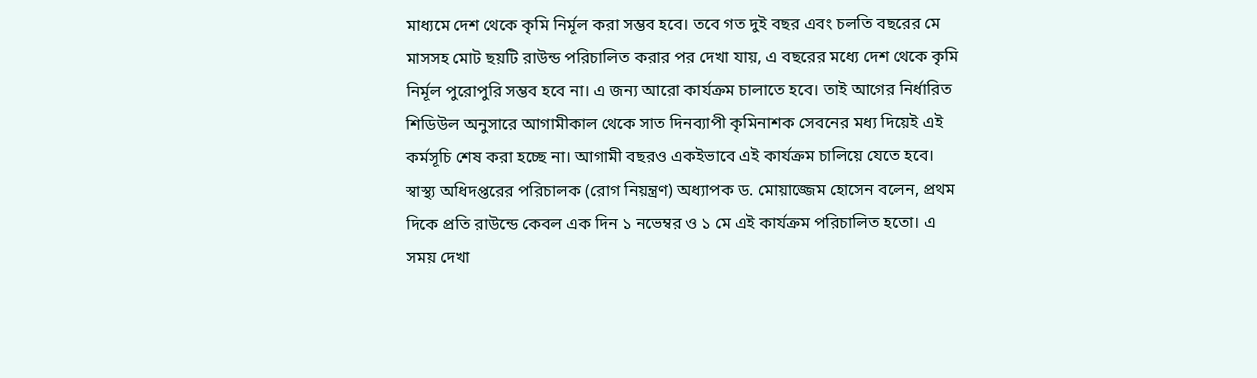মাধ্যমে দেশ থেকে কৃমি নির্মূল করা সম্ভব হবে। তবে গত দুই বছর এবং চলতি বছরের মে মাসসহ মোট ছয়টি রাউন্ড পরিচালিত করার পর দেখা যায়, এ বছরের মধ্যে দেশ থেকে কৃমি নির্মূল পুরোপুরি সম্ভব হবে না। এ জন্য আরো কার্যক্রম চালাতে হবে। তাই আগের নির্ধারিত শিডিউল অনুসারে আগামীকাল থেকে সাত দিনব্যাপী কৃমিনাশক সেবনের মধ্য দিয়েই এই কর্মসূচি শেষ করা হচ্ছে না। আগামী বছরও একইভাবে এই কার্যক্রম চালিয়ে যেতে হবে।
স্বাস্থ্য অধিদপ্তরের পরিচালক (রোগ নিয়ন্ত্রণ) অধ্যাপক ড. মোয়াজ্জেম হোসেন বলেন, প্রথম দিকে প্রতি রাউন্ডে কেবল এক দিন ১ নভেম্বর ও ১ মে এই কার্যক্রম পরিচালিত হতো। এ সময় দেখা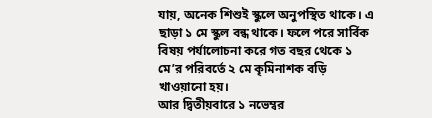যায়, অনেক শিশুই স্কুলে অনুপস্থিত থাকে। এ ছাড়া ১ মে স্কুল বন্ধ থাকে। ফলে পরে সার্বিক বিষয় পর্যালোচনা করে গত বছর থেকে ১ মে’র পরিবর্তে ২ মে কৃমিনাশক বড়ি খাওয়ানো হয়।
আর দ্বিতীয়বারে ১ নভেম্বর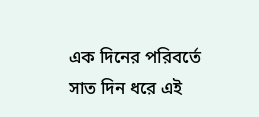এক দিনের পরিবর্তে সাত দিন ধরে এই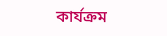কার্যক্রম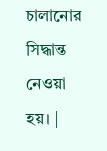চালানোর সিদ্ধান্ত নেওয়া হয়। |